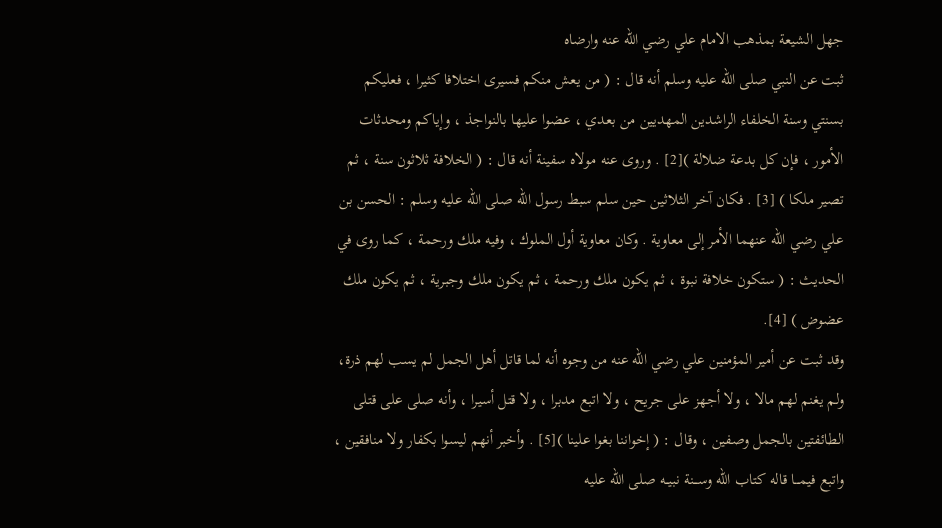جهل الشيعة بمذهب الامام علي رضي الله عنه وارضاه
ثبت عن النبي صلى الله عليه وسلم أنه قال : ( من يعش منكم فسيرى اختلافا كثيرا ، فعليكم بسنتي وسنة الخلفاء الراشدين المهديين من بعدي ، عضوا عليها بالنواجذ ، وإياكم ومحدثات الأمور ، فإن كل بدعة ضلالة )[2] . وروى عنه مولاه سفينة أنه قال : ( الخلافة ثلاثون سنة ، ثم تصير ملكا ) [3] . فكان آخر الثلاثين حين سلم سبط رسول الله صلى الله عليه وسلم : الحسن بن علي رضي الله عنهما الأمر إلى معاوية . وكان معاوية أول الملوك ، وفيه ملك ورحمة ، كما روى في الحديث : ( ستكون خلافة نبوة ، ثم يكون ملك ورحمة ، ثم يكون ملك وجبرية ، ثم يكون ملك عضوض ) [4].
وقد ثبت عن أمير المؤمنين علي رضي الله عنه من وجوه أنه لما قاتل أهل الجمل لم يسب لهم ذرة، ولم يغنم لهم مالا ، ولا أجهز على جريح ، ولا اتبع مدبرا ، ولا قتل أسيرا ، وأنه صلى على قتلى الطائفتين بالجمل وصفين ، وقال : ( إخواننا بغوا علينا )[5] . وأخبر أنهم ليسوا بكفار ولا منافقين ، واتبع فيمـــا قاله كتاب الله وســـنة نبيــه صلى الله عليه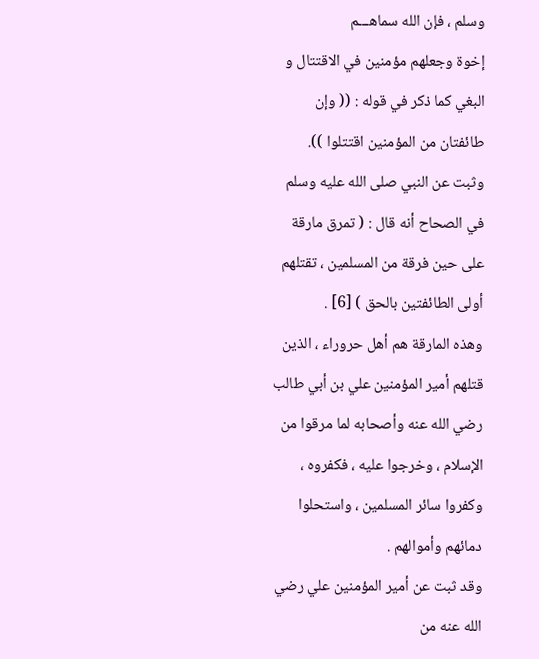وسلم ، فإن الله سماهـــم
إخوة وجعلهم مؤمنين في الاقتتال و البغي كما ذكر في قوله : (( وإن طائفتان من المؤمنين اقتتلوا )).
وثبت عن النبي صلى الله عليه وسلم في الصحاح أنه قال : ( تمرق مارقة على حين فرقة من المسلمين ، تقتلهم أولى الطائفتين بالحق ) [6] .
وهذه المارقة هم أهل حروراء ، الذين قتلهم أمير المؤمنين علي بن أبي طالب رضي الله عنه وأصحابه لما مرقوا من الإسلام ، وخرجوا عليه ، فكفروه ، وكفروا سائر المسلمين ، واستحلوا دمائهم وأموالهم .
وقد ثبت عن أمير المؤمنين علي رضي الله عنه من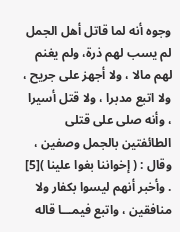وجوه أنه لما قاتل أهل الجمل لم يسب لهم ذرة، ولم يغنم لهم مالا ، ولا أجهز على جريح ، ولا اتبع مدبرا ، ولا قتل أسيرا ، وأنه صلى على قتلى الطائفتين بالجمل وصفين ، وقال : ( إخواننا بغوا علينا )[5] . وأخبر أنهم ليسوا بكفار ولا منافقين ، واتبع فيمـــا قاله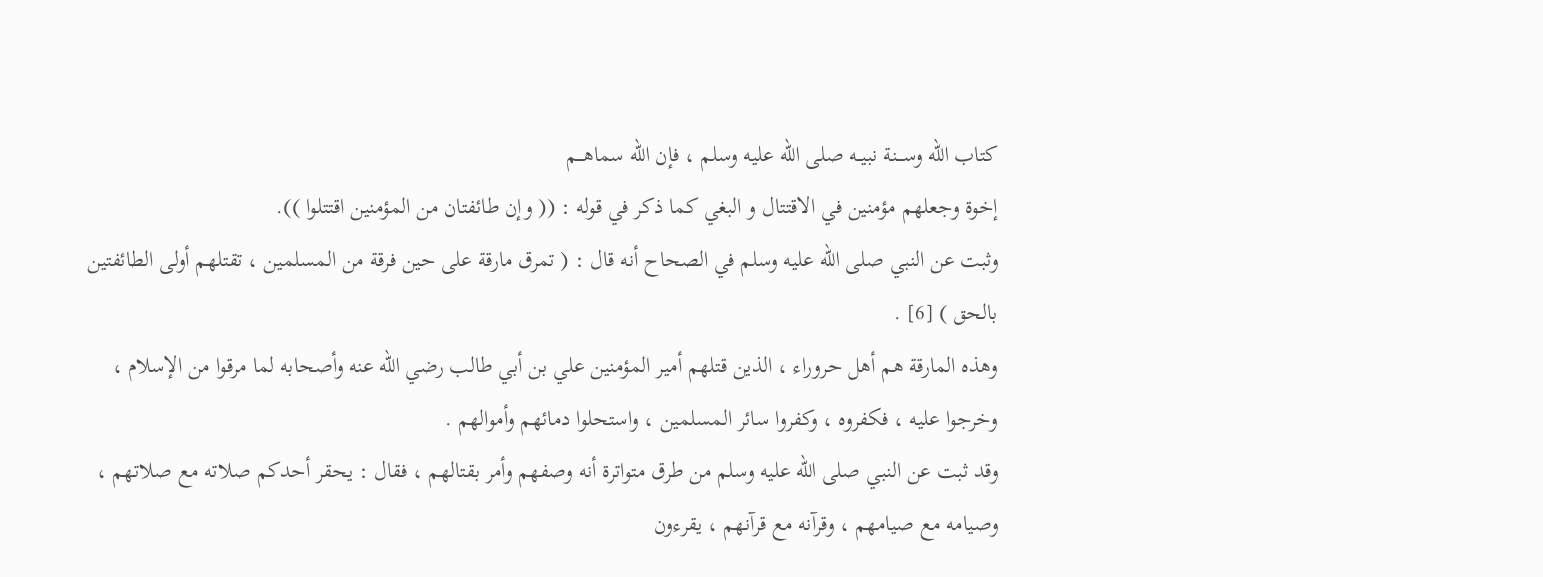كتاب الله وســـنة نبيــه صلى الله عليه وسلم ، فإن الله سماهـــم
إخوة وجعلهم مؤمنين في الاقتتال و البغي كما ذكر في قوله : (( وإن طائفتان من المؤمنين اقتتلوا )).
وثبت عن النبي صلى الله عليه وسلم في الصحاح أنه قال : ( تمرق مارقة على حين فرقة من المسلمين ، تقتلهم أولى الطائفتين بالحق ) [6] .
وهذه المارقة هم أهل حروراء ، الذين قتلهم أمير المؤمنين علي بن أبي طالب رضي الله عنه وأصحابه لما مرقوا من الإسلام ، وخرجوا عليه ، فكفروه ، وكفروا سائر المسلمين ، واستحلوا دمائهم وأموالهم .
وقد ثبت عن النبي صلى الله عليه وسلم من طرق متواترة أنه وصفهم وأمر بقتالهم ، فقال : يحقر أحدكم صلاته مع صلاتهم ، وصيامه مع صيامهم ، وقرآنه مع قرآنهم ، يقرءون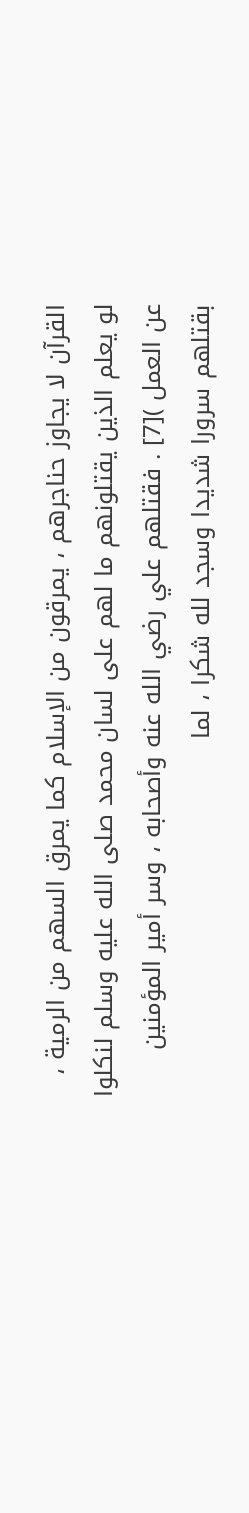القرآن لا يجاوز حناجرهم ، يمرقون من الإسلام كما يمرق السهم من الرمية ، لو يعلم الذين يقتلونهم ما لهم على لسان محمد صلى الله عليه وسلم لنكلوا عن العمل )[7] . فقتلهم علي رضي الله عنه وأصحابه ، وسر أمير المؤمنين بقتلهم سرورا شديدا وسجد لله شكرا ، لما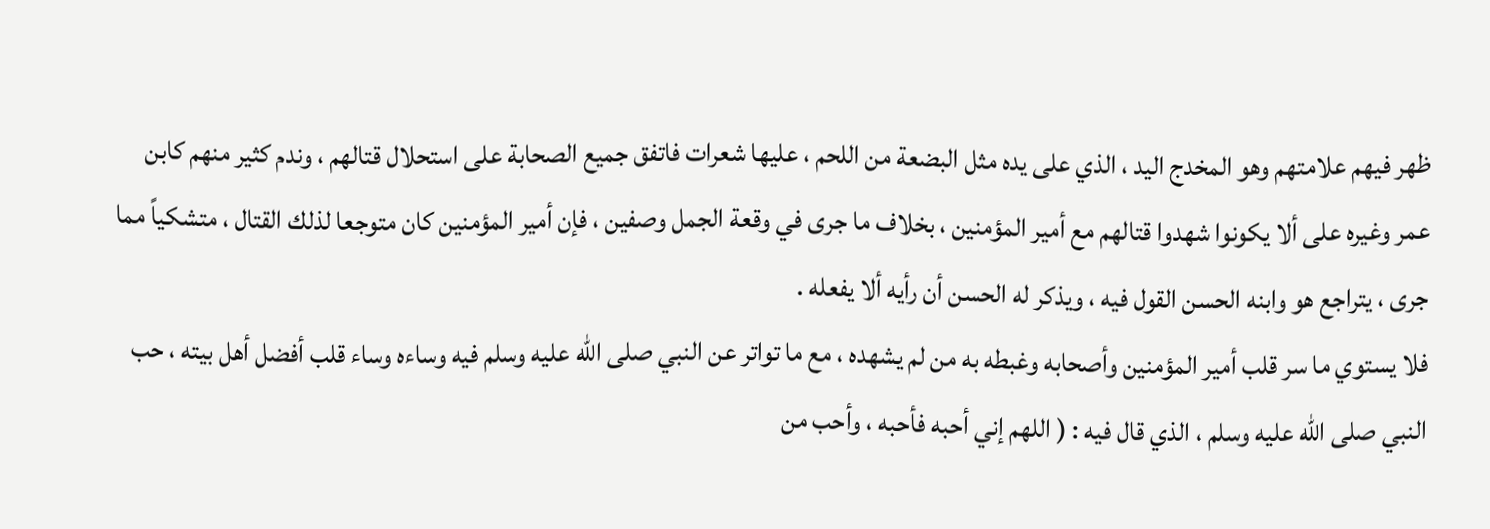ظهر فيهم علامتهم وهو المخدج اليد ، الذي على يده مثل البضعة من اللحم ، عليها شعرات فاتفق جميع الصحابة على استحلال قتالهم ، وندم كثير منهم كابن عمر وغيره على ألا يكونوا شهدوا قتالهم مع أمير المؤمنين ، بخلاف ما جرى في وقعة الجمل وصفين ، فإن أمير المؤمنين كان متوجعا لذلك القتال ، متشكياً مما جرى ، يتراجع هو وابنه الحسن القول فيه ، ويذكر له الحسن أن رأيه ألا يفعله .
فلا يستوي ما سر قلب أمير المؤمنين وأصحابه وغبطه به من لم يشهده ، مع ما تواتر عن النبي صلى الله عليه وسلم فيه وساءه وساء قلب أفضل أهل بيته ، حب النبي صلى الله عليه وسلم ، الذي قال فيه : ( اللهم إني أحبه فأحبه ، وأحب من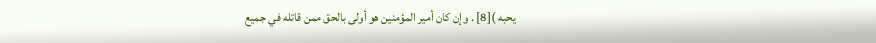يحبه )[8] . وإن كان أمير المؤمنين هو أولى بالحق ممن قاتله في جميع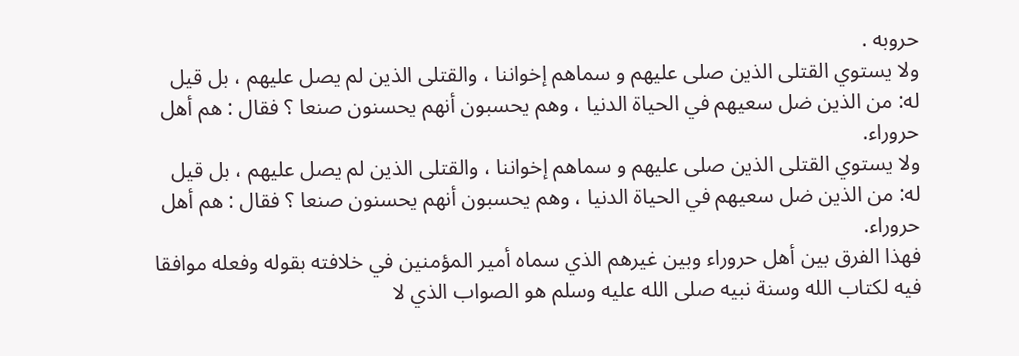حروبه .
ولا يستوي القتلى الذين صلى عليهم و سماهم إخواننا ، والقتلى الذين لم يصل عليهم ، بل قيل له: من الذين ضل سعيهم في الحياة الدنيا ، وهم يحسبون أنهم يحسنون صنعا ؟ فقال : هم أهل حروراء.
ولا يستوي القتلى الذين صلى عليهم و سماهم إخواننا ، والقتلى الذين لم يصل عليهم ، بل قيل له: من الذين ضل سعيهم في الحياة الدنيا ، وهم يحسبون أنهم يحسنون صنعا ؟ فقال : هم أهل حروراء.
فهذا الفرق بين أهل حروراء وبين غيرهم الذي سماه أمير المؤمنين في خلافته بقوله وفعله موافقا فيه لكتاب الله وسنة نبيه صلى الله عليه وسلم هو الصواب الذي لا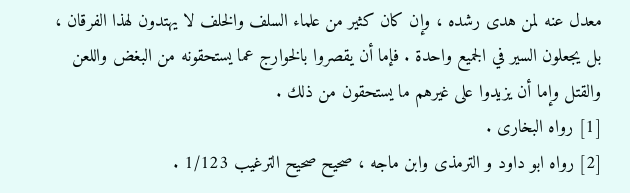معدل عنه لمن هدى رشده ، وإن كان كثير من علماء السلف والخلف لا يهتدون لهذا الفرقان ، بل يجعلون السير في الجميع واحدة . فإما أن يقصروا بالخوارج عما يستحقونه من البغض واللعن والقتل وإما أن يزيدوا على غيرهم ما يستحقون من ذلك .
[1] رواه البخارى .
[2] رواه ابو داود و الترمذى وابن ماجه ، صحيح صحيح الترغيب 1/123 .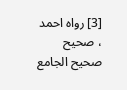[3] رواه احمد ، صحيح صحيح الجامع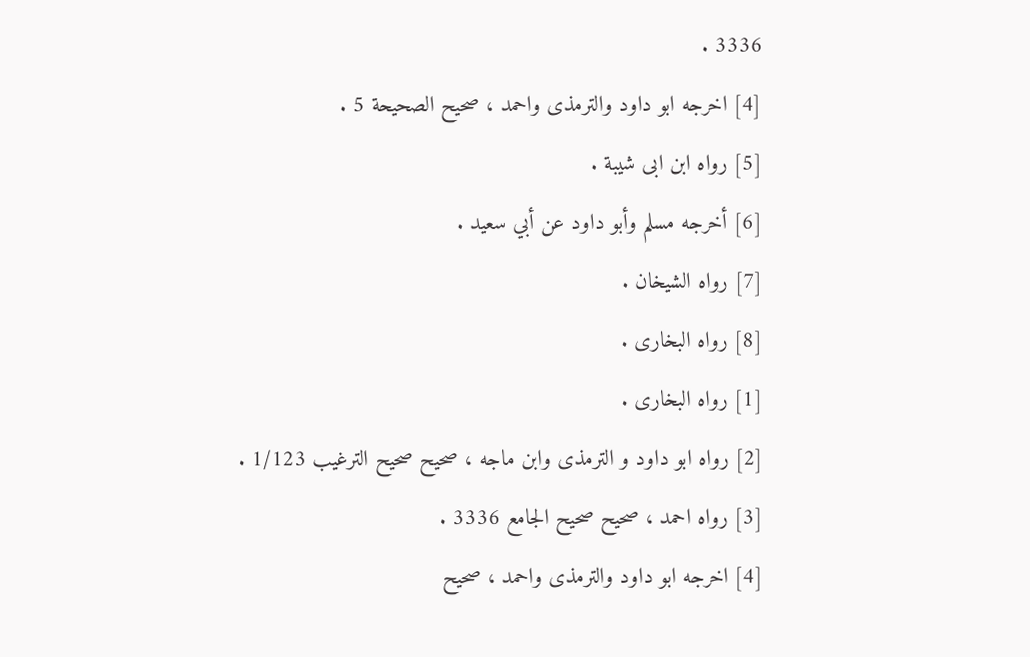3336 .
[4] اخرجه ابو داود والترمذى واحمد ، صحيح الصحيحة 5 .
[5] رواه ابن ابى شيبة .
[6] أخرجه مسلم وأبو داود عن أبي سعيد .
[7] رواه الشيخان .
[8] رواه البخارى .
[1] رواه البخارى .
[2] رواه ابو داود و الترمذى وابن ماجه ، صحيح صحيح الترغيب 1/123 .
[3] رواه احمد ، صحيح صحيح الجامع 3336 .
[4] اخرجه ابو داود والترمذى واحمد ، صحيح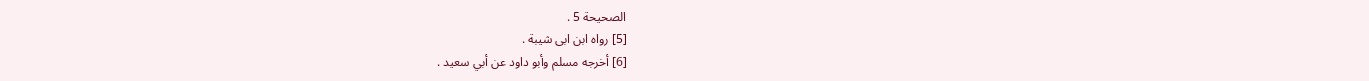الصحيحة 5 .
[5] رواه ابن ابى شيبة .
[6] أخرجه مسلم وأبو داود عن أبي سعيد .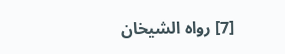[7] رواه الشيخان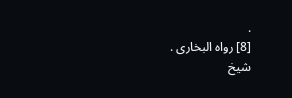.
[8] رواه البخارى .
شيخ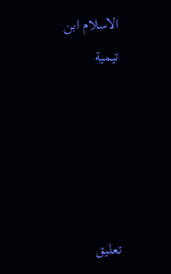الاسلام ابن تيمية





تعليق